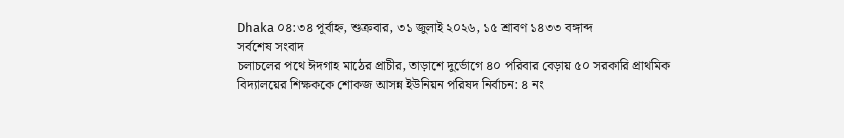Dhaka ০৪:৩৪ পূর্বাহ্ন, শুক্রবার, ৩১ জুলাই ২০২৬, ১৫ শ্রাবণ ১৪৩৩ বঙ্গাব্দ
সর্বশেষ সংবাদ
চলাচলের পথে ঈদগাহ মাঠের প্রাচীর, তাড়াশে দুর্ভোগে ৪০ পরিবার বেড়ায় ৫০ সরকারি প্রাথমিক বিদ্যালয়ের শিক্ষককে শোকজ আসন্ন ইউনিয়ন পরিষদ নির্বাচন: ৪ নং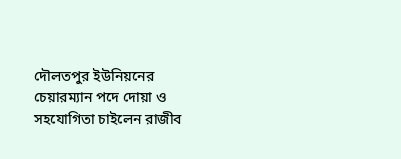দৌলতপুর ইউনিয়নের চেয়ারম্যান পদে দোয়া ও সহযোগিতা চাইলেন রাজীব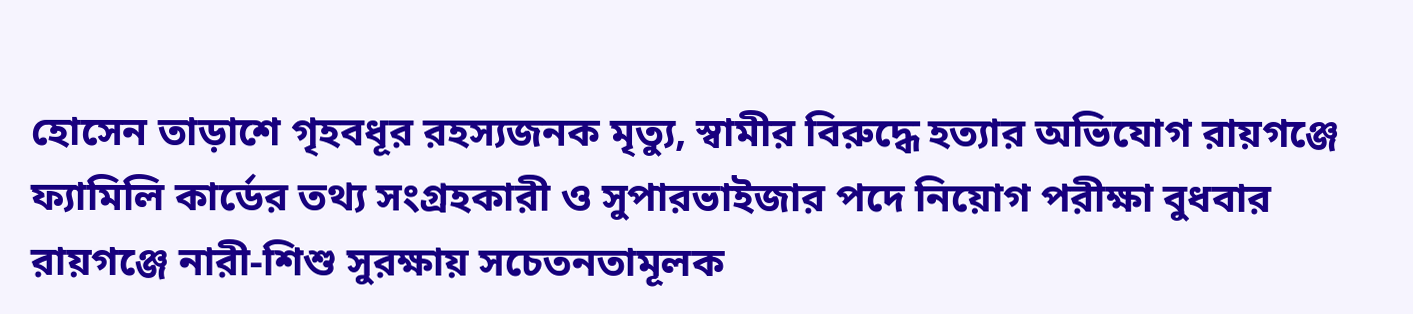হোসেন তাড়াশে গৃহবধূর রহস্যজনক মৃত্যু, স্বামীর বিরুদ্ধে হত্যার অভিযোগ রায়গঞ্জে ফ্যামিলি কার্ডের তথ্য সংগ্রহকারী ও সুপারভাইজার পদে নিয়োগ পরীক্ষা বুধবার রায়গঞ্জে নারী-শিশু সুরক্ষায় সচেতনতামূলক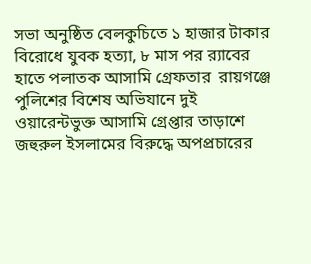সভা অনুষ্ঠিত বেলকুচিতে ১ হাজার টাকার বিরোধে যুবক হত্যা, ৮ মাস পর র‌্যাবের হাতে পলাতক আসামি গ্রেফতার  রায়গঞ্জে পুলিশের বিশেষ অভিযানে দুই ওয়ারেন্টভুক্ত আসামি গ্রেপ্তার তাড়াশে জহুরুল ইসলামের বিরুদ্ধে অপপ্রচারের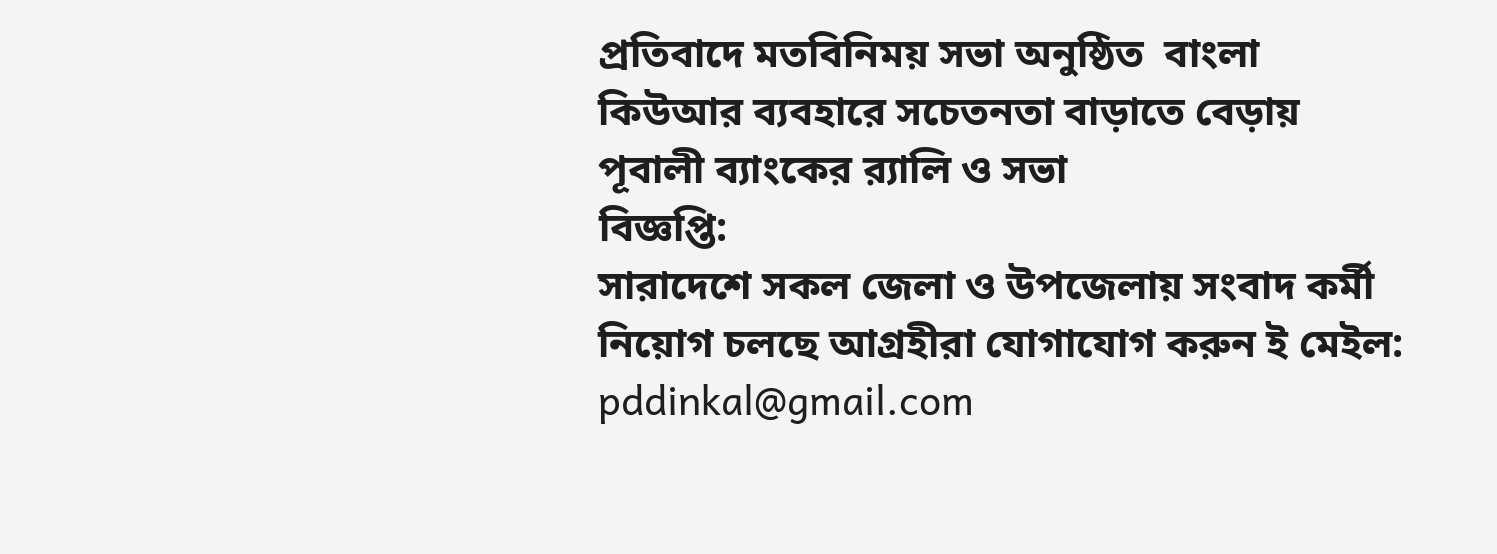প্রতিবাদে মতবিনিময় সভা অনুষ্ঠিত  বাংলা কিউআর ব্যবহারে সচেতনতা বাড়াতে বেড়ায় পূবালী ব্যাংকের র‍্যালি ও সভা
বিজ্ঞপ্তি:
সারাদেশে সকল জেলা ও উপজেলায় সংবাদ কর্মী নিয়োগ চলছে আগ্রহীরা যোগাযোগ করুন ই মেইল: pddinkal@gmail.com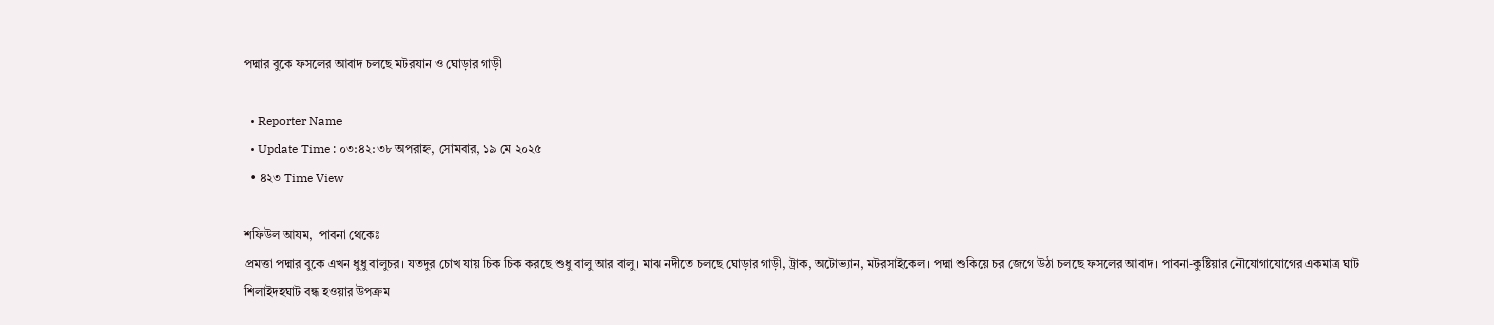পদ্মার বুকে ফসলের আবাদ চলছে মটরযান ও ঘোড়ার গাড়ী

  • Reporter Name
  • Update Time : ০৩:৪২:৩৮ অপরাহ্ন, সোমবার, ১৯ মে ২০২৫
  • ৪২৩ Time View

শফিউল আযম,  পাবনা থেকেঃ
প্রমত্তা পদ্মার বুকে এখন ধুধু বালুচর। যতদুর চোখ যায় চিক চিক করছে শুধু বালু আর বালু। মাঝ নদীতে চলছে ঘোড়ার গাড়ী, ট্রাক, অটোভ্যান, মটরসাইকেল। পদ্মা শুকিয়ে চর জেগে উঠা চলছে ফসলের আবাদ। পাবনা-কুষ্টিয়ার নৌযোগাযোগের একমাত্র ঘাট শিলাইদহঘাট বন্ধ হওয়ার উপক্রম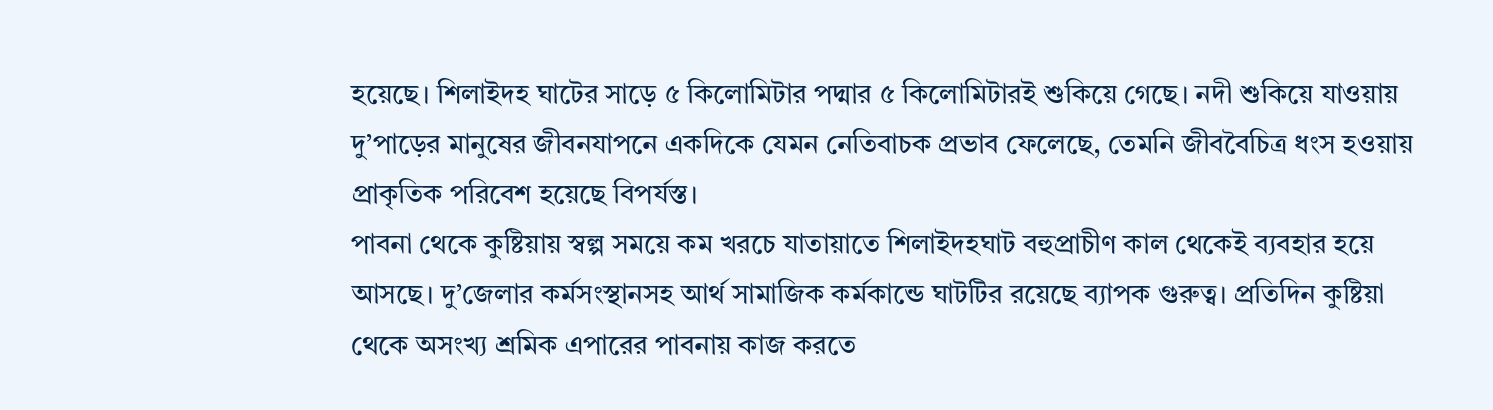হয়েছে। শিলাইদহ ঘাটের সাড়ে ৫ কিলোমিটার পদ্মার ৫ কিলোমিটারই শুকিয়ে গেছে। নদী শুকিয়ে যাওয়ায় দু’পাড়ের মানুষের জীবনযাপনে একদিকে যেমন নেতিবাচক প্রভাব ফেলেছে, তেমনি জীববৈচিত্র ধংস হওয়ায় প্রাকৃতিক পরিবেশ হয়েছে বিপর্যস্ত।
পাবনা থেকে কুষ্টিয়ায় স্বল্প সময়ে কম খরচে যাতায়াতে শিলাইদহঘাট বহুপ্রাচীণ কাল থেকেই ব্যবহার হয়ে আসছে। দু’জেলার কর্মসংস্থানসহ আর্থ সামাজিক কর্মকান্ডে ঘাটটির রয়েছে ব্যাপক গুরুত্ব। প্রতিদিন কুষ্টিয়া থেকে অসংখ্য শ্রমিক এপারের পাবনায় কাজ করতে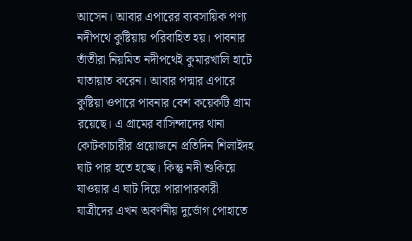আসেন। আবার এপারের ব্যবসায়িক পণ্য নদীপথে কুষ্টিয়ায় পরিবাহিত হয়। পাবনার তাঁতীরা নিয়মিত নদীপথেই কুমারখালি হাটে যাতায়াত করেন। আবার পদ্মার এপারে কুষ্টিয়া ওপারে পাবনার বেশ কয়েকটি গ্রাম রয়েছে। এ গ্রামের বাসিন্দাদের থানা কোটকাচারীর প্রয়োজনে প্রতিদিন শিলাইদহ ঘাট পার হতে হচ্ছে। কিন্তু নদী শুকিয়ে যাওয়ার এ ঘাট দিয়ে পারাপারকারী যাত্রীদের এখন অবর্ণনীয় দুর্ভোগ পোহাতে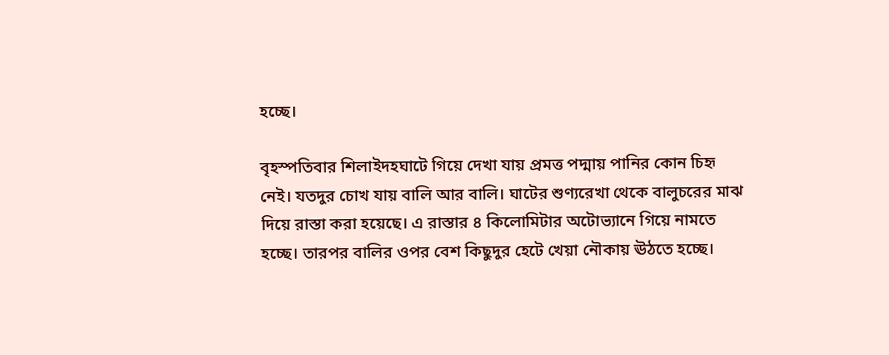হচ্ছে।

বৃহস্পতিবার শিলাইদহঘাটে গিয়ে দেখা যায় প্রমত্ত পদ্মায় পানির কোন চিহৃ নেই। যতদুর চোখ যায় বালি আর বালি। ঘাটের শুণ্যরেখা থেকে বালুচরের মাঝ দিয়ে রাস্তা করা হয়েছে। এ রাস্তার ৪ কিলোমিটার অটোভ্যানে গিয়ে নামতে হচ্ছে। তারপর বালির ওপর বেশ কিছুদুর হেটে খেয়া নৌকায় ঊঠতে হচ্ছে।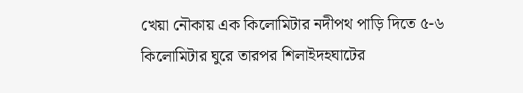খেয়া নৌকায় এক কিলোমিটার নদীপথ পাড়ি দিতে ৫-৬ কিলোমিটার ঘুরে তারপর শিলাইদহঘাটের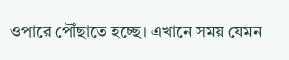ওপারে পৌঁছাতে হচ্ছে। এখানে সময় যেমন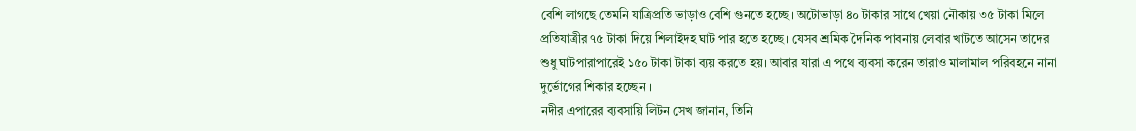বেশি লাগছে তেমনি যাত্রিপ্রতি ভাড়াও বেশি গুনতে হচ্ছে। অটোভাড়া ৪০ টাকার সাথে খেয়া নৌকায় ৩৫ টাকা মিলে প্রতিযাত্রীর ৭৫ টাকা দিয়ে শিলাইদহ ঘাট পার হতে হচ্ছে। যেসব শ্রমিক দৈনিক পাবনায় লেবার খাটতে আসেন তাদের শুধু ঘাটপারাপারেই ১৫০ টাকা টাকা ব্যয় করতে হয়। আবার যারা এ পথে ব্যবসা করেন তারাও মালামাল পরিবহনে নানা দুর্ভোগের শিকার হচ্ছেন ।
নদীর এপারের ব্যবসায়ি লিটন সেখ জানান, তিনি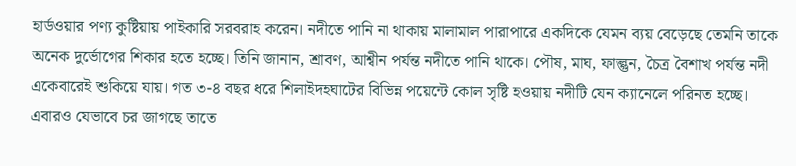হার্ডওয়ার পণ্য কুষ্টিয়ায় পাইকারি সরবরাহ করেন। নদীতে পানি না থাকায় মালামাল পারাপারে একদিকে যেমন ব্যয় বেড়েছে তেমনি তাকে অনেক দুর্ভোগের শিকার হতে হচ্ছে। তিনি জানান, শ্রাবণ, আশ্বীন পর্যন্ত নদীতে পানি থাকে। পৌষ, মাঘ, ফাল্গুন, চৈত্র বৈশাখ পর্যন্ত নদী একেবারেই শুকিয়ে যায়। গত ৩-৪ বছর ধরে শিলাইদহঘাটের বিভিন্ন পয়েন্টে কোল সৃষ্টি হওয়ায় নদীটি যেন ক্যানেলে পরিনত হচ্ছে। এবারও যেভাবে চর জাগছে তাতে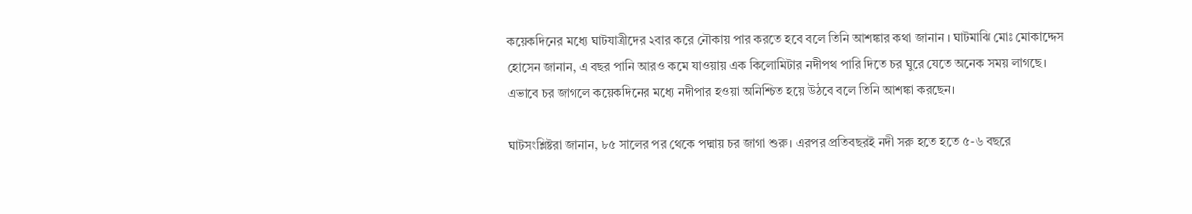কয়েকদিনের মধ্যে ঘাটযাত্রীদের ২বার করে নৌকায় পার করতে হবে বলে তিনি আশঙ্কার কথা জানান । ঘাটমাঝি মোঃ মোকাদ্দেস হোসেন জানান, এ বছর পানি আরও কমে যাওয়ায় এক কিলোমিটার নদীপথ পারি দিতে চর ঘুরে যেতে অনেক সময় লাগছে। এভাবে চর জাগলে কয়েকদিনের মধ্যে নদীপার হওয়া অনিশ্চিত হয়ে উঠবে বলে তিনি আশঙ্কা করছেন।

ঘাটসংশ্লিষ্টরা জানান, ৮৫ সালের পর থেকে পদ্মায় চর জাগা শুরু। এরপর প্রতিবছরই নদী সরু হতে হতে ৫-৬ বছরে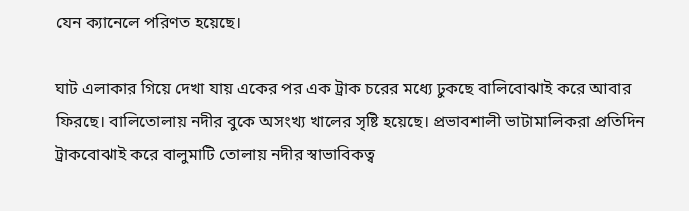যেন ক্যানেলে পরিণত হয়েছে।

ঘাট এলাকার গিয়ে দেখা যায় একের পর এক ট্রাক চরের মধ্যে ঢুকছে বালিবোঝাই করে আবার ফিরছে। বালিতোলায় নদীর বুকে অসংখ্য খালের সৃষ্টি হয়েছে। প্রভাবশালী ভাটামালিকরা প্রতিদিন ট্রাকবোঝাই করে বালুমাটি তোলায় নদীর স্বাভাবিকত্ব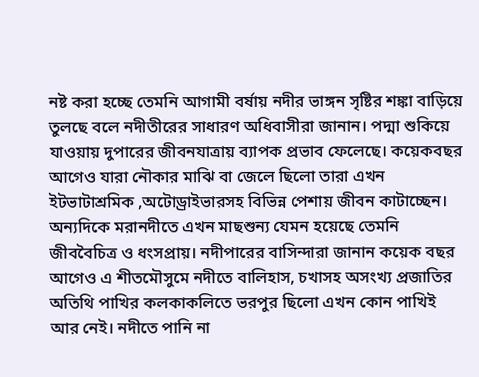নষ্ট করা হচ্ছে তেমনি আগামী বর্ষায় নদীর ভাঙ্গন সৃষ্টির শঙ্কা বাড়িয়ে তুলছে বলে নদীতীরের সাধারণ অধিবাসীরা জানান। পদ্মা শুকিয়ে যাওয়ায় দুপারের জীবনযাত্রায় ব্যাপক প্রভাব ফেলেছে। কয়েকবছর আগেও যারা নৌকার মাঝি বা জেলে ছিলো তারা এখন ইটভাটাশ্রমিক ,অটোড্রাইভারসহ বিভিন্ন পেশায় জীবন কাটাচ্ছেন। অন্যদিকে মরানদীতে এখন মাছশুন্য যেমন হয়েছে তেমনি জীববৈচিত্র ও ধংসপ্রায়। নদীপারের বাসিন্দারা জানান কয়েক বছর আগেও এ শীতমৌসুমে নদীতে বালিহাস, চখাসহ অসংখ্য প্রজাতির অতিথি পাখির কলকাকলিতে ভরপুর ছিলো এখন কোন পাখিই আর নেই। নদীতে পানি না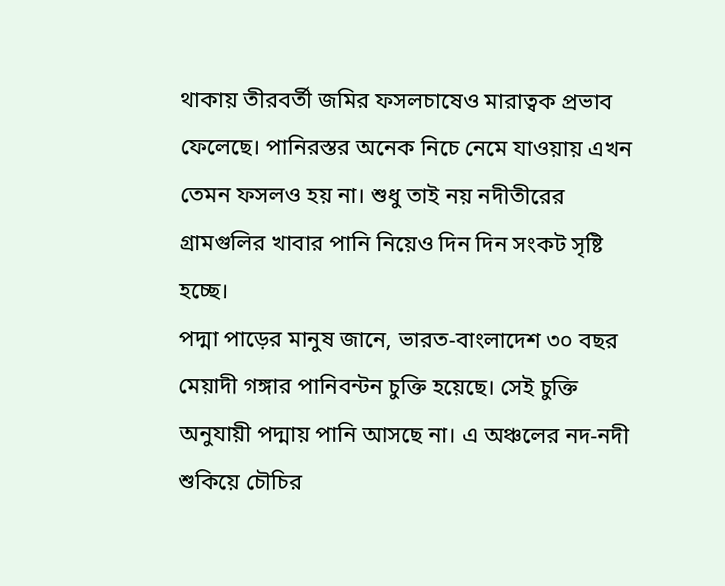থাকায় তীরবর্তী জমির ফসলচাষেও মারাত্বক প্রভাব ফেলেছে। পানিরস্তর অনেক নিচে নেমে যাওয়ায় এখন তেমন ফসলও হয় না। শুধু তাই নয় নদীতীরের গ্রামগুলির খাবার পানি নিয়েও দিন দিন সংকট সৃষ্টি হচ্ছে।
পদ্মা পাড়ের মানুষ জানে, ভারত-বাংলাদেশ ৩০ বছর মেয়াদী গঙ্গার পানিবন্টন চুক্তি হয়েছে। সেই চুক্তি অনুযায়ী পদ্মায় পানি আসছে না। এ অঞ্চলের নদ-নদী শুকিয়ে চৌচির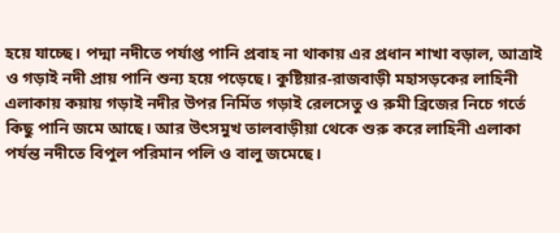হয়ে যাচ্ছে। পদ্মা নদীতে পর্যাপ্ত পানি প্রবাহ না থাকায় এর প্রধান শাখা বড়াল, আত্রাই ও গড়াই নদী প্রায় পানি শুন্য হয়ে পড়েছে। কুষ্টিয়ার-রাজবাড়ী মহাসড়কের লাহিনী এলাকায় কয়ায় গড়াই নদীর উপর নির্মিত গড়াই রেলসেতু ও রুমী ব্রিজের নিচে গর্তে কিছু পানি জমে আছে। আর উৎসমুখ তালবাড়ীয়া থেকে শুরু করে লাহিনী এলাকা পর্যন্ত নদীতে বিপুল পরিমান পলি ও বালু জমেছে।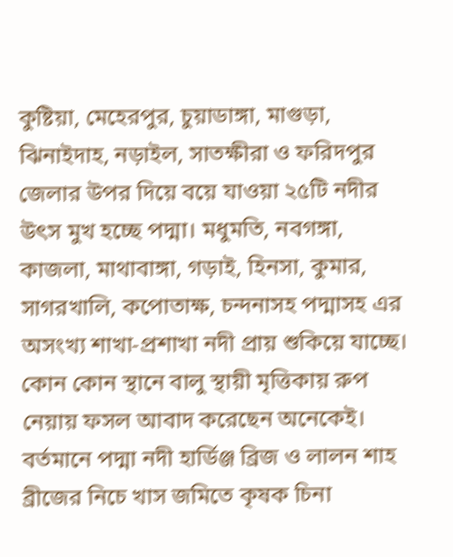কুষ্টিয়া, মেহেরপুর, চুয়াডাঙ্গা, মাগুড়া, ঝিনাইদাহ, নড়াইল, সাতক্ষীরা ও ফরিদপুর জেলার উপর দিয়ে বয়ে যাওয়া ২৫টি নদীর উৎস মুখ হচ্ছে পদ্মা। মধুমতি, নবগঙ্গা, কাজলা, মাথাবাঙ্গা, গড়াই, হিনসা, কুমার, সাগরখালি, কপোতাক্ষ, চন্দনাসহ পদ্মাসহ এর অসংখ্য শাখা-প্রশাখা নদী প্রায় শুকিয়ে যাচ্ছে। কোন কোন স্থানে বালু স্থায়ী মৃত্তিকায় রুপ নেয়ায় ফসল আবাদ করেছেন অনেকেই। বর্তমানে পদ্মা নদী হার্ডিঞ্জ ব্রিজ ও লালন শাহ ব্রীজের নিচে খাস জমিতে কৃষক চিনা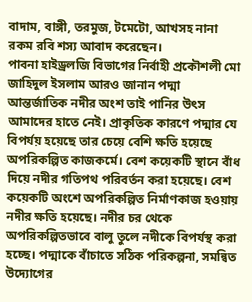বাদাম, বাঙ্গী, তরমুজ, টমেটো, আখসহ নানা রকম রবি শস্য আবাদ করেছেন।
পাবনা হাইড্রলজি বিভাগের নির্বাহী প্রকৌশলী মো জাহিদুল ইসলাম আরও জানান পদ্মা আন্তর্জাতিক নদীর অংশ তাই পানির উৎস আমাদের হাতে নেই। প্রাকৃতিক কারণে পদ্মার যে বিপর্যয় হয়েছে তার চেয়ে বেশি ক্ষতি হয়েছে অপরিকল্পিত কাজকর্মে। বেশ কয়েকটি স্থানে বাঁধ দিয়ে নদীর গতিপথ পরিবর্তন করা হয়েছে। বেশ কয়েকটি অংশে অপরিকল্পিত নির্মাণকাজ হওয়ায় নদীর ক্ষতি হয়েছে। নদীর চর থেকে অপরিকল্পিতভাবে বালু তুলে নদীকে বিপর্যস্থ করা হচ্ছে। পদ্মাকে বাঁচাতে সঠিক পরিকল্পনা, সমন্বিত উদ্যোগের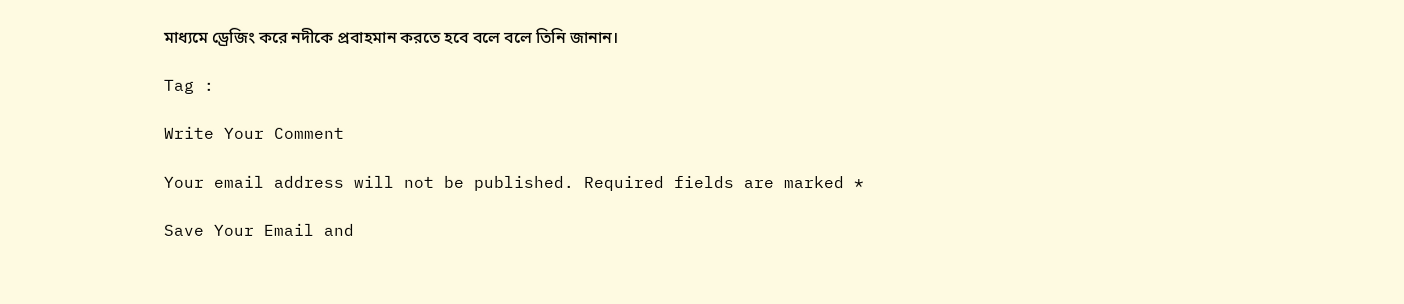মাধ্যমে ড্রেজিং করে নদীকে প্রবাহমান করতে হবে বলে বলে তিনি জানান।

Tag :

Write Your Comment

Your email address will not be published. Required fields are marked *

Save Your Email and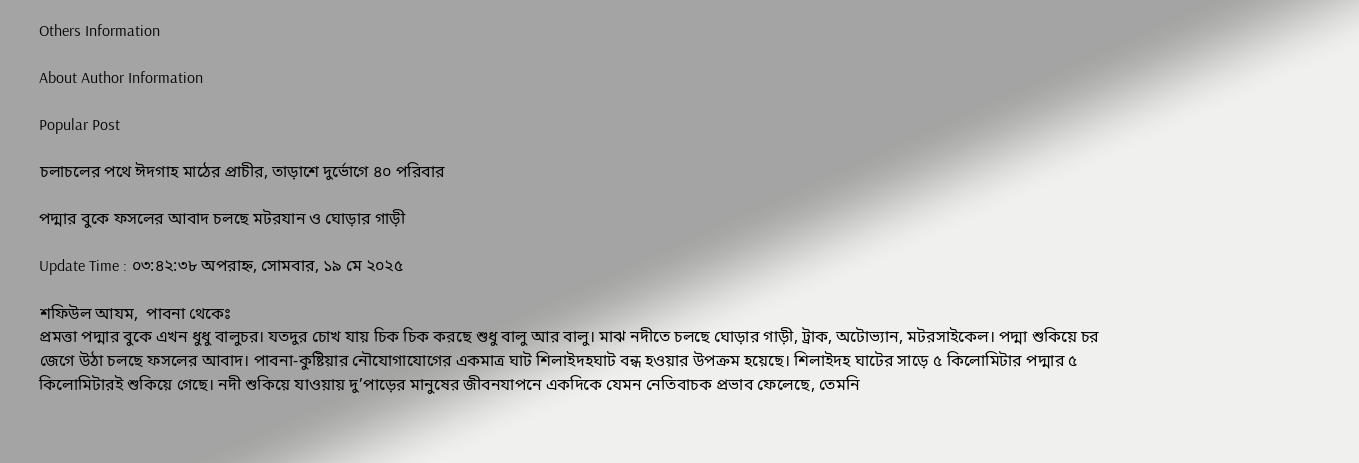Others Information

About Author Information

Popular Post

চলাচলের পথে ঈদগাহ মাঠের প্রাচীর, তাড়াশে দুর্ভোগে ৪০ পরিবার

পদ্মার বুকে ফসলের আবাদ চলছে মটরযান ও ঘোড়ার গাড়ী

Update Time : ০৩:৪২:৩৮ অপরাহ্ন, সোমবার, ১৯ মে ২০২৫

শফিউল আযম,  পাবনা থেকেঃ
প্রমত্তা পদ্মার বুকে এখন ধুধু বালুচর। যতদুর চোখ যায় চিক চিক করছে শুধু বালু আর বালু। মাঝ নদীতে চলছে ঘোড়ার গাড়ী, ট্রাক, অটোভ্যান, মটরসাইকেল। পদ্মা শুকিয়ে চর জেগে উঠা চলছে ফসলের আবাদ। পাবনা-কুষ্টিয়ার নৌযোগাযোগের একমাত্র ঘাট শিলাইদহঘাট বন্ধ হওয়ার উপক্রম হয়েছে। শিলাইদহ ঘাটের সাড়ে ৫ কিলোমিটার পদ্মার ৫ কিলোমিটারই শুকিয়ে গেছে। নদী শুকিয়ে যাওয়ায় দু’পাড়ের মানুষের জীবনযাপনে একদিকে যেমন নেতিবাচক প্রভাব ফেলেছে, তেমনি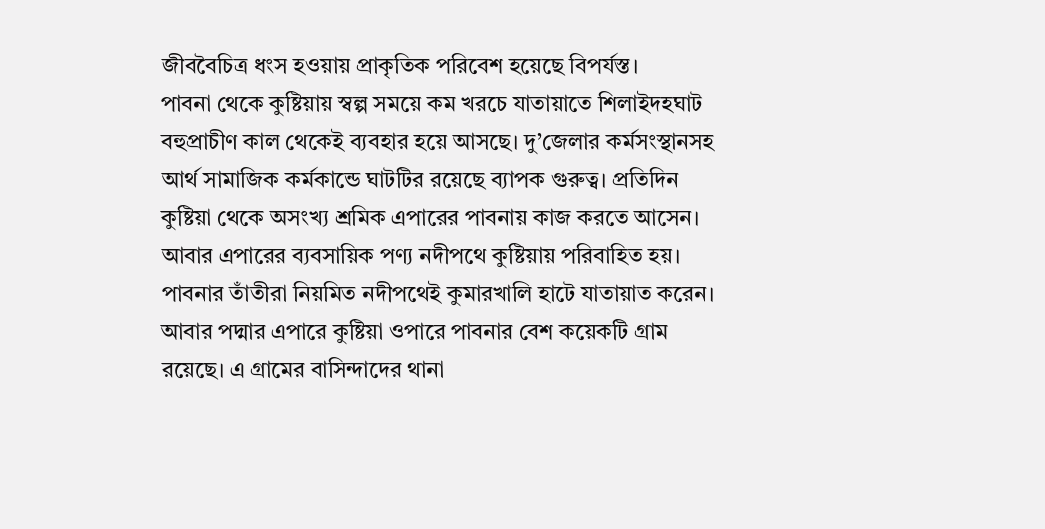জীববৈচিত্র ধংস হওয়ায় প্রাকৃতিক পরিবেশ হয়েছে বিপর্যস্ত।
পাবনা থেকে কুষ্টিয়ায় স্বল্প সময়ে কম খরচে যাতায়াতে শিলাইদহঘাট বহুপ্রাচীণ কাল থেকেই ব্যবহার হয়ে আসছে। দু’জেলার কর্মসংস্থানসহ আর্থ সামাজিক কর্মকান্ডে ঘাটটির রয়েছে ব্যাপক গুরুত্ব। প্রতিদিন কুষ্টিয়া থেকে অসংখ্য শ্রমিক এপারের পাবনায় কাজ করতে আসেন। আবার এপারের ব্যবসায়িক পণ্য নদীপথে কুষ্টিয়ায় পরিবাহিত হয়। পাবনার তাঁতীরা নিয়মিত নদীপথেই কুমারখালি হাটে যাতায়াত করেন। আবার পদ্মার এপারে কুষ্টিয়া ওপারে পাবনার বেশ কয়েকটি গ্রাম রয়েছে। এ গ্রামের বাসিন্দাদের থানা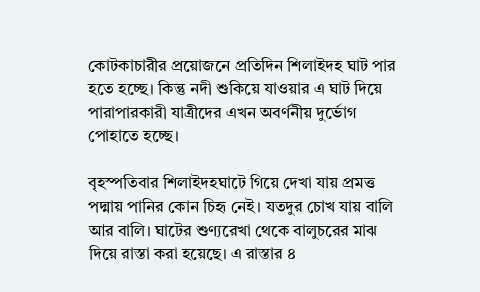কোটকাচারীর প্রয়োজনে প্রতিদিন শিলাইদহ ঘাট পার হতে হচ্ছে। কিন্তু নদী শুকিয়ে যাওয়ার এ ঘাট দিয়ে পারাপারকারী যাত্রীদের এখন অবর্ণনীয় দুর্ভোগ পোহাতে হচ্ছে।

বৃহস্পতিবার শিলাইদহঘাটে গিয়ে দেখা যায় প্রমত্ত পদ্মায় পানির কোন চিহৃ নেই। যতদুর চোখ যায় বালি আর বালি। ঘাটের শুণ্যরেখা থেকে বালুচরের মাঝ দিয়ে রাস্তা করা হয়েছে। এ রাস্তার ৪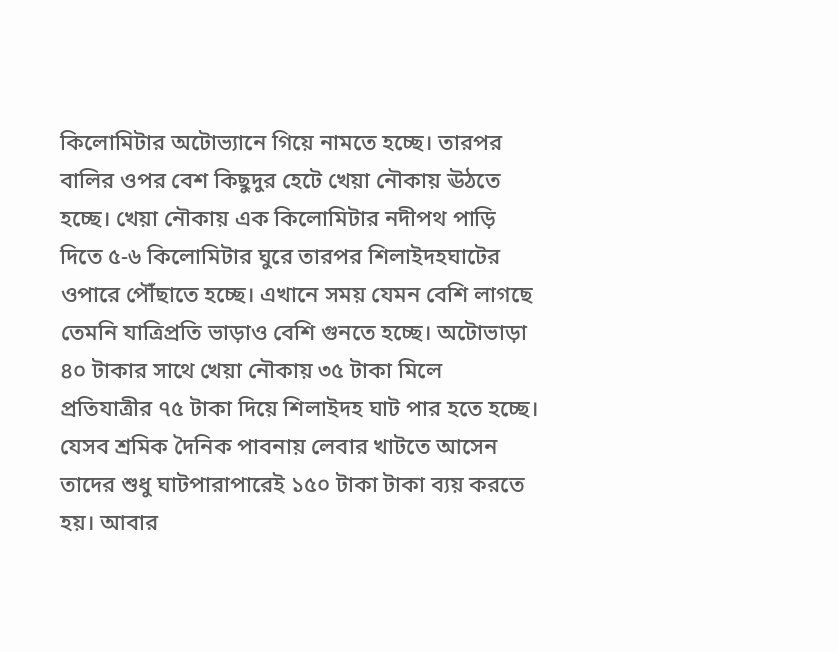কিলোমিটার অটোভ্যানে গিয়ে নামতে হচ্ছে। তারপর বালির ওপর বেশ কিছুদুর হেটে খেয়া নৌকায় ঊঠতে হচ্ছে। খেয়া নৌকায় এক কিলোমিটার নদীপথ পাড়ি দিতে ৫-৬ কিলোমিটার ঘুরে তারপর শিলাইদহঘাটের ওপারে পৌঁছাতে হচ্ছে। এখানে সময় যেমন বেশি লাগছে তেমনি যাত্রিপ্রতি ভাড়াও বেশি গুনতে হচ্ছে। অটোভাড়া ৪০ টাকার সাথে খেয়া নৌকায় ৩৫ টাকা মিলে প্রতিযাত্রীর ৭৫ টাকা দিয়ে শিলাইদহ ঘাট পার হতে হচ্ছে। যেসব শ্রমিক দৈনিক পাবনায় লেবার খাটতে আসেন তাদের শুধু ঘাটপারাপারেই ১৫০ টাকা টাকা ব্যয় করতে হয়। আবার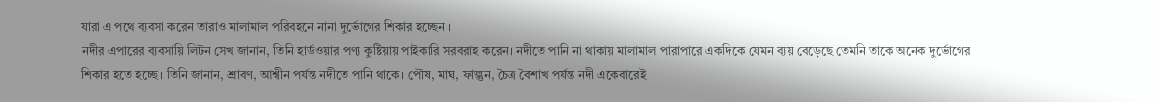যারা এ পথে ব্যবসা করেন তারাও মালামাল পরিবহনে নানা দুর্ভোগের শিকার হচ্ছেন ।
নদীর এপারের ব্যবসায়ি লিটন সেখ জানান, তিনি হার্ডওয়ার পণ্য কুষ্টিয়ায় পাইকারি সরবরাহ করেন। নদীতে পানি না থাকায় মালামাল পারাপারে একদিকে যেমন ব্যয় বেড়েছে তেমনি তাকে অনেক দুর্ভোগের শিকার হতে হচ্ছে। তিনি জানান, শ্রাবণ, আশ্বীন পর্যন্ত নদীতে পানি থাকে। পৌষ, মাঘ, ফাল্গুন, চৈত্র বৈশাখ পর্যন্ত নদী একেবারেই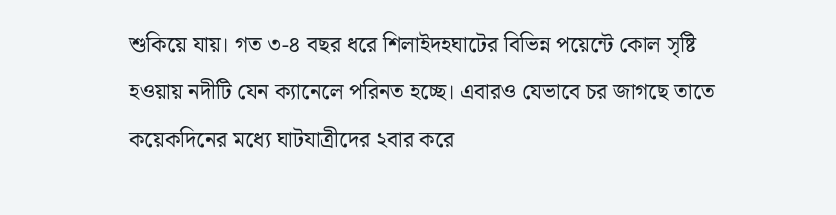শুকিয়ে যায়। গত ৩-৪ বছর ধরে শিলাইদহঘাটের বিভিন্ন পয়েন্টে কোল সৃষ্টি হওয়ায় নদীটি যেন ক্যানেলে পরিনত হচ্ছে। এবারও যেভাবে চর জাগছে তাতে কয়েকদিনের মধ্যে ঘাটযাত্রীদের ২বার করে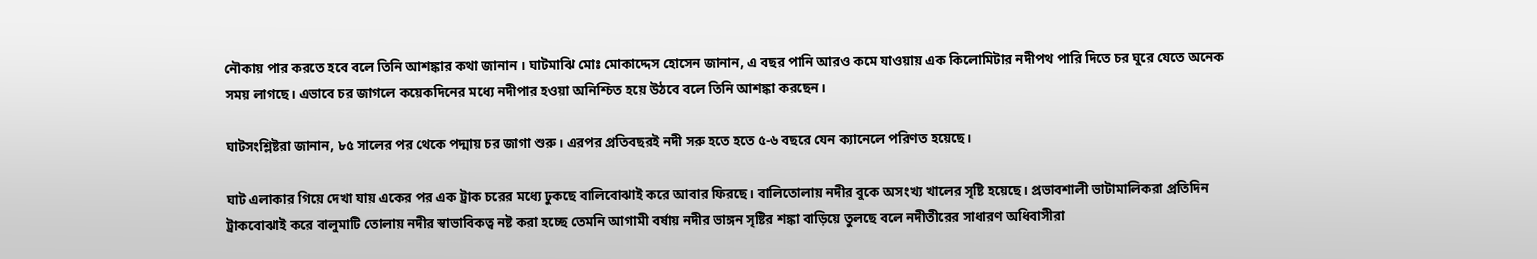নৌকায় পার করতে হবে বলে তিনি আশঙ্কার কথা জানান । ঘাটমাঝি মোঃ মোকাদ্দেস হোসেন জানান, এ বছর পানি আরও কমে যাওয়ায় এক কিলোমিটার নদীপথ পারি দিতে চর ঘুরে যেতে অনেক সময় লাগছে। এভাবে চর জাগলে কয়েকদিনের মধ্যে নদীপার হওয়া অনিশ্চিত হয়ে উঠবে বলে তিনি আশঙ্কা করছেন।

ঘাটসংশ্লিষ্টরা জানান, ৮৫ সালের পর থেকে পদ্মায় চর জাগা শুরু। এরপর প্রতিবছরই নদী সরু হতে হতে ৫-৬ বছরে যেন ক্যানেলে পরিণত হয়েছে।

ঘাট এলাকার গিয়ে দেখা যায় একের পর এক ট্রাক চরের মধ্যে ঢুকছে বালিবোঝাই করে আবার ফিরছে। বালিতোলায় নদীর বুকে অসংখ্য খালের সৃষ্টি হয়েছে। প্রভাবশালী ভাটামালিকরা প্রতিদিন ট্রাকবোঝাই করে বালুমাটি তোলায় নদীর স্বাভাবিকত্ব নষ্ট করা হচ্ছে তেমনি আগামী বর্ষায় নদীর ভাঙ্গন সৃষ্টির শঙ্কা বাড়িয়ে তুলছে বলে নদীতীরের সাধারণ অধিবাসীরা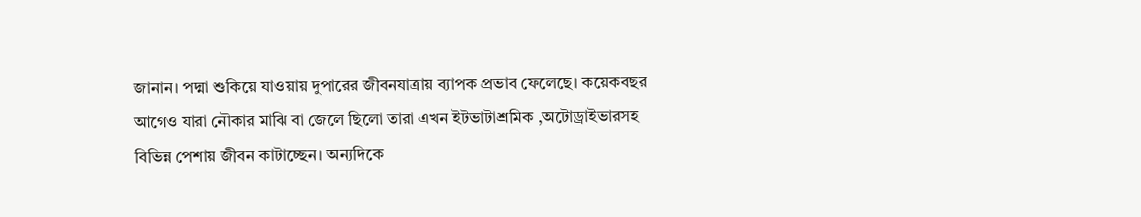জানান। পদ্মা শুকিয়ে যাওয়ায় দুপারের জীবনযাত্রায় ব্যাপক প্রভাব ফেলেছে। কয়েকবছর আগেও যারা নৌকার মাঝি বা জেলে ছিলো তারা এখন ইটভাটাশ্রমিক ,অটোড্রাইভারসহ বিভিন্ন পেশায় জীবন কাটাচ্ছেন। অন্যদিকে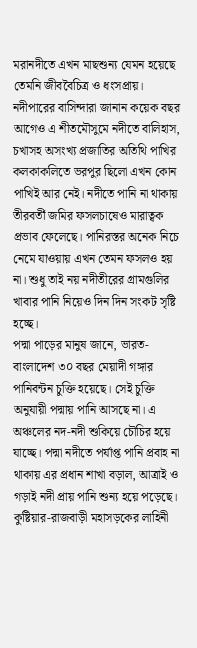মরানদীতে এখন মাছশুন্য যেমন হয়েছে তেমনি জীববৈচিত্র ও ধংসপ্রায়। নদীপারের বাসিন্দারা জানান কয়েক বছর আগেও এ শীতমৌসুমে নদীতে বালিহাস, চখাসহ অসংখ্য প্রজাতির অতিথি পাখির কলকাকলিতে ভরপুর ছিলো এখন কোন পাখিই আর নেই। নদীতে পানি না থাকায় তীরবর্তী জমির ফসলচাষেও মারাত্বক প্রভাব ফেলেছে। পানিরস্তর অনেক নিচে নেমে যাওয়ায় এখন তেমন ফসলও হয় না। শুধু তাই নয় নদীতীরের গ্রামগুলির খাবার পানি নিয়েও দিন দিন সংকট সৃষ্টি হচ্ছে।
পদ্মা পাড়ের মানুষ জানে, ভারত-বাংলাদেশ ৩০ বছর মেয়াদী গঙ্গার পানিবন্টন চুক্তি হয়েছে। সেই চুক্তি অনুযায়ী পদ্মায় পানি আসছে না। এ অঞ্চলের নদ-নদী শুকিয়ে চৌচির হয়ে যাচ্ছে। পদ্মা নদীতে পর্যাপ্ত পানি প্রবাহ না থাকায় এর প্রধান শাখা বড়াল, আত্রাই ও গড়াই নদী প্রায় পানি শুন্য হয়ে পড়েছে। কুষ্টিয়ার-রাজবাড়ী মহাসড়কের লাহিনী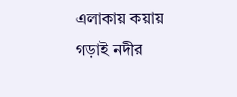এলাকায় কয়ায় গড়াই নদীর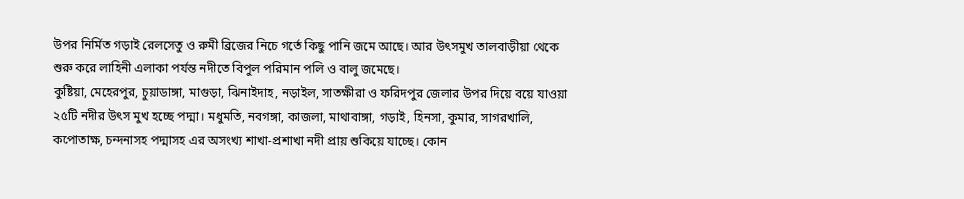উপর নির্মিত গড়াই রেলসেতু ও রুমী ব্রিজের নিচে গর্তে কিছু পানি জমে আছে। আর উৎসমুখ তালবাড়ীয়া থেকে শুরু করে লাহিনী এলাকা পর্যন্ত নদীতে বিপুল পরিমান পলি ও বালু জমেছে।
কুষ্টিয়া, মেহেরপুর, চুয়াডাঙ্গা, মাগুড়া, ঝিনাইদাহ, নড়াইল, সাতক্ষীরা ও ফরিদপুর জেলার উপর দিয়ে বয়ে যাওয়া ২৫টি নদীর উৎস মুখ হচ্ছে পদ্মা। মধুমতি, নবগঙ্গা, কাজলা, মাথাবাঙ্গা, গড়াই, হিনসা, কুমার, সাগরখালি, কপোতাক্ষ, চন্দনাসহ পদ্মাসহ এর অসংখ্য শাখা-প্রশাখা নদী প্রায় শুকিয়ে যাচ্ছে। কোন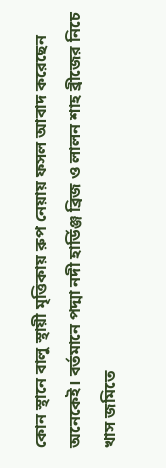কোন স্থানে বালু স্থায়ী মৃত্তিকায় রুপ নেয়ায় ফসল আবাদ করেছেন অনেকেই। বর্তমানে পদ্মা নদী হার্ডিঞ্জ ব্রিজ ও লালন শাহ ব্রীজের নিচে খাস জমিতে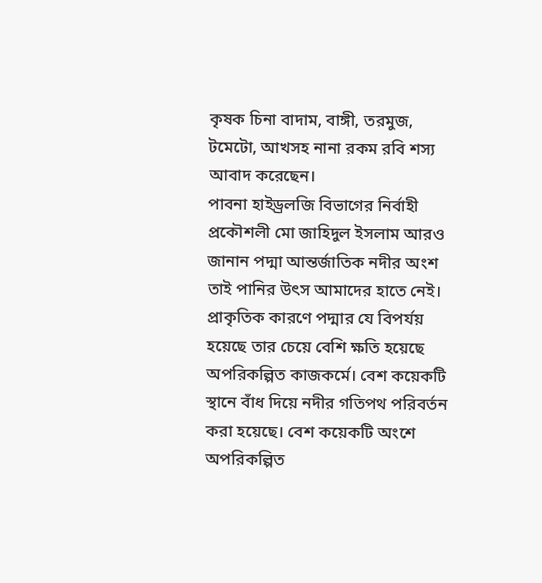কৃষক চিনা বাদাম, বাঙ্গী, তরমুজ, টমেটো, আখসহ নানা রকম রবি শস্য আবাদ করেছেন।
পাবনা হাইড্রলজি বিভাগের নির্বাহী প্রকৌশলী মো জাহিদুল ইসলাম আরও জানান পদ্মা আন্তর্জাতিক নদীর অংশ তাই পানির উৎস আমাদের হাতে নেই। প্রাকৃতিক কারণে পদ্মার যে বিপর্যয় হয়েছে তার চেয়ে বেশি ক্ষতি হয়েছে অপরিকল্পিত কাজকর্মে। বেশ কয়েকটি স্থানে বাঁধ দিয়ে নদীর গতিপথ পরিবর্তন করা হয়েছে। বেশ কয়েকটি অংশে অপরিকল্পিত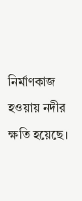নির্মাণকাজ হওয়ায় নদীর ক্ষতি হয়েছে।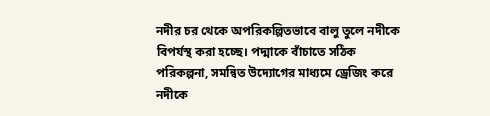নদীর চর থেকে অপরিকল্পিতভাবে বালু তুলে নদীকে বিপর্যস্থ করা হচ্ছে। পদ্মাকে বাঁচাতে সঠিক পরিকল্পনা, সমন্বিত উদ্যোগের মাধ্যমে ড্রেজিং করে নদীকে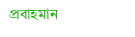প্রবাহমান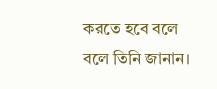করতে হবে বলে বলে তিনি জানান।